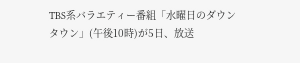TBS系バラエティー番組「水曜日のダウンタウン」(午後10時)が5日、放送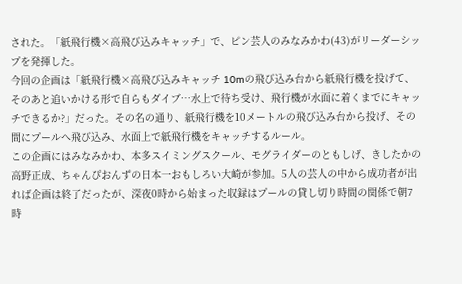された。「紙飛行機×高飛び込みキャッチ」で、ピン芸人のみなみかわ(43)がリーダーシップを発揮した。
今回の企画は「紙飛行機×高飛び込みキャッチ 10mの飛び込み台から紙飛行機を投げて、そのあと追いかける形で自らもダイブ…水上で待ち受け、飛行機が水面に着くまでにキャッチできるか?」だった。その名の通り、紙飛行機を10メートルの飛び込み台から投げ、その間にプールへ飛び込み、水面上で紙飛行機をキャッチするルール。
この企画にはみなみかわ、本多スイミングスクール、モグライダーのともしげ、きしたかの高野正成、ちゃんぴおんずの日本一おもしろい大崎が参加。5人の芸人の中から成功者が出れば企画は終了だったが、深夜0時から始まった収録はプールの貸し切り時間の関係で朝7時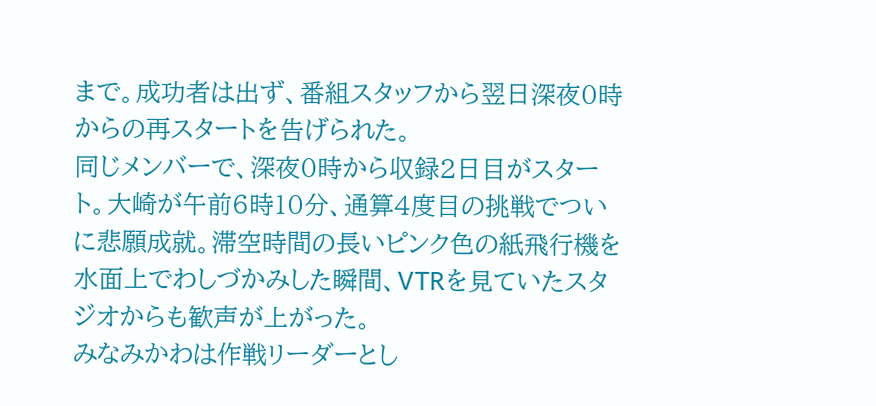まで。成功者は出ず、番組スタッフから翌日深夜0時からの再スタートを告げられた。
同じメンバーで、深夜0時から収録2日目がスタート。大崎が午前6時10分、通算4度目の挑戦でついに悲願成就。滞空時間の長いピンク色の紙飛行機を水面上でわしづかみした瞬間、VTRを見ていたスタジオからも歓声が上がった。
みなみかわは作戦リーダーとし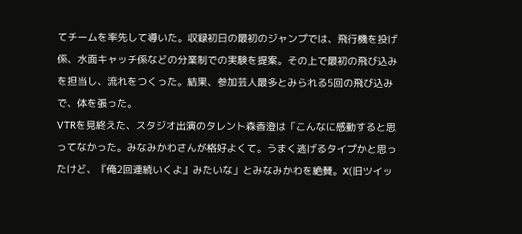てチームを率先して導いた。収録初日の最初のジャンプでは、飛行機を投げ係、水面キャッチ係などの分業制での実験を提案。その上で最初の飛び込みを担当し、流れをつくった。結果、参加芸人最多とみられる5回の飛び込みで、体を張った。
VTRを見終えた、スタジオ出演のタレント森香澄は「こんなに感動すると思ってなかった。みなみかわさんが格好よくて。うまく逃げるタイプかと思ったけど、『俺2回連続いくよ』みたいな」とみなみかわを絶賛。X(旧ツイッ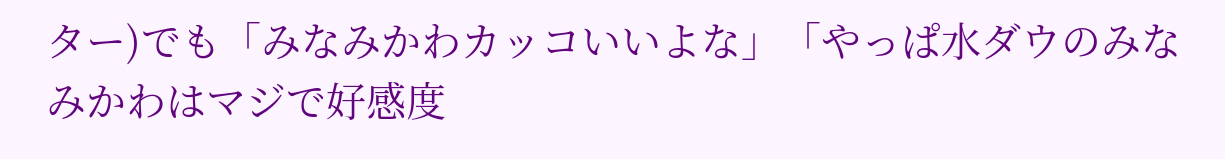ター)でも「みなみかわカッコいいよな」「やっぱ水ダウのみなみかわはマジで好感度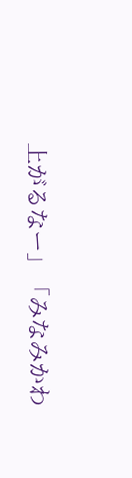上がるなー」「みなみかわ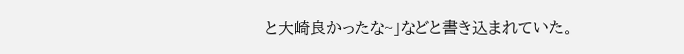と大崎良かったな~」などと書き込まれていた。